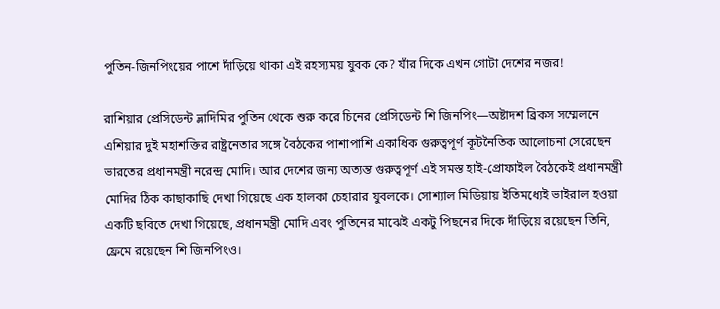পুতিন-জিনপিংয়ের পাশে দাঁড়িয়ে থাকা এই রহস্যময় যুবক কে? যাঁর দিকে এখন গোটা দেশের নজর!

রাশিয়ার প্রেসিডেন্ট ভ্লাদিমির পুতিন থেকে শুরু করে চিনের প্রেসিডেন্ট শি জিনপিং—অষ্টাদশ ব্রিকস সম্মেলনে এশিয়ার দুই মহাশক্তির রাষ্ট্রনেতার সঙ্গে বৈঠকের পাশাপাশি একাধিক গুরুত্বপূর্ণ কূটনৈতিক আলোচনা সেরেছেন ভারতের প্রধানমন্ত্রী নরেন্দ্র মোদি। আর দেশের জন্য অত্যন্ত গুরুত্বপূর্ণ এই সমস্ত হাই-প্রোফাইল বৈঠকেই প্রধানমন্ত্রী মোদির ঠিক কাছাকাছি দেখা গিয়েছে এক হালকা চেহারার যুবলকে। সোশ্যাল মিডিয়ায় ইতিমধ্যেই ভাইরাল হওয়া একটি ছবিতে দেখা গিয়েছে, প্রধানমন্ত্রী মোদি এবং পুতিনের মাঝেই একটু পিছনের দিকে দাঁড়িয়ে রয়েছেন তিনি, ফ্রেমে রয়েছেন শি জিনপিংও।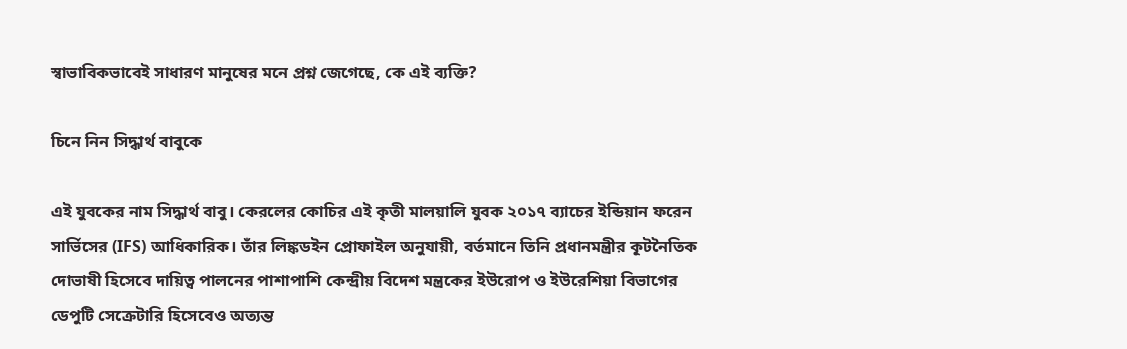স্বাভাবিকভাবেই সাধারণ মানুষের মনে প্রশ্ন জেগেছে, কে এই ব্যক্তি?

চিনে নিন সিদ্ধার্থ বাবুকে

এই যুবকের নাম সিদ্ধার্থ বাবু। কেরলের কোচির এই কৃতী মালয়ালি যুবক ২০১৭ ব্যাচের ইন্ডিয়ান ফরেন সার্ভিসের (IFS) আধিকারিক। তাঁর লিঙ্কডইন প্রোফাইল অনুযায়ী, বর্তমানে তিনি প্রধানমন্ত্রীর কূটনৈতিক দোভাষী হিসেবে দায়িত্ব পালনের পাশাপাশি কেন্দ্রীয় বিদেশ মন্ত্রকের ইউরোপ ও ইউরেশিয়া বিভাগের ডেপুটি সেক্রেটারি হিসেবেও অত্যন্ত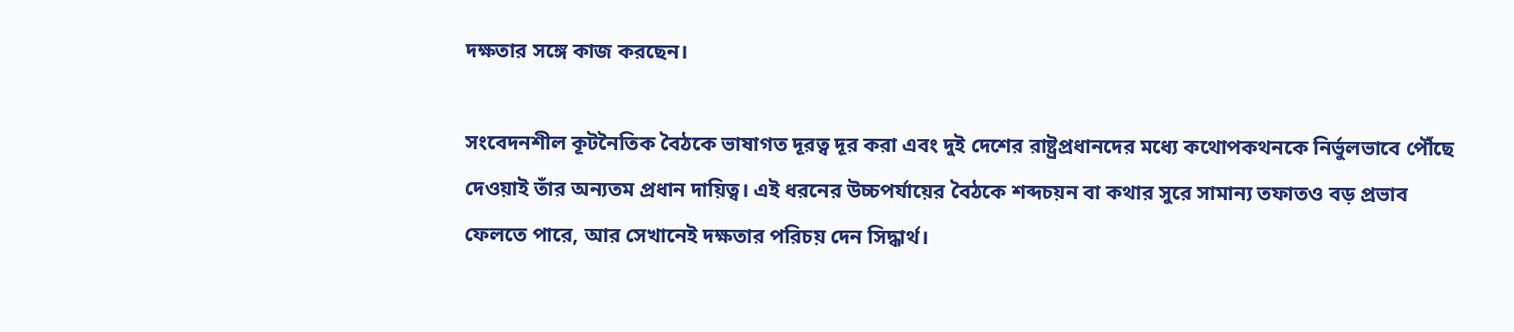দক্ষতার সঙ্গে কাজ করছেন।

সংবেদনশীল কূটনৈতিক বৈঠকে ভাষাগত দূরত্ব দূর করা এবং দুই দেশের রাষ্ট্রপ্রধানদের মধ্যে কথোপকথনকে নির্ভুলভাবে পৌঁছে দেওয়াই তাঁর অন্যতম প্রধান দায়িত্ব। এই ধরনের উচ্চপর্যায়ের বৈঠকে শব্দচয়ন বা কথার সুরে সামান্য তফাতও বড় প্রভাব ফেলতে পারে, আর সেখানেই দক্ষতার পরিচয় দেন সিদ্ধার্থ।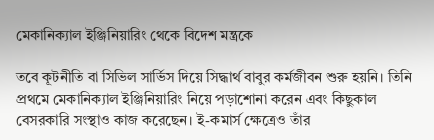মেকানিক্যাল ইঞ্জিনিয়ারিং থেকে বিদেশ মন্ত্রকে

তবে কূটনীতি বা সিভিল সার্ভিস দিয়ে সিদ্ধার্থ বাবুর কর্মজীবন শুরু হয়নি। তিনি প্রথমে মেকানিক্যাল ইঞ্জিনিয়ারিং নিয়ে পড়াশোনা করেন এবং কিছুকাল বেসরকারি সংস্থাও কাজ করেছেন। ই-কমার্স ক্ষেত্রেও তাঁর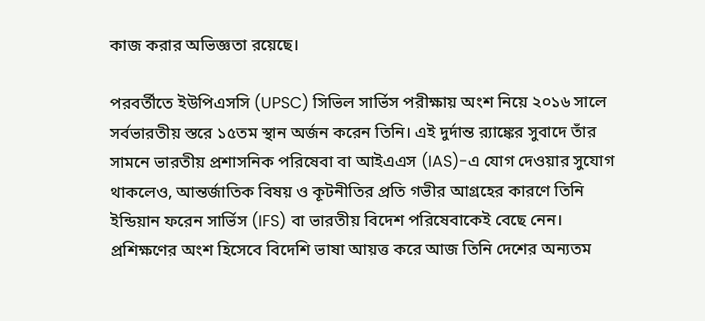কাজ করার অভিজ্ঞতা রয়েছে।

পরবর্তীতে ইউপিএসসি (UPSC) সিভিল সার্ভিস পরীক্ষায় অংশ নিয়ে ২০১৬ সালে সর্বভারতীয় স্তরে ১৫তম স্থান অর্জন করেন তিনি। এই দুর্দান্ত র‍্যাঙ্কের সুবাদে তাঁর সামনে ভারতীয় প্রশাসনিক পরিষেবা বা আইএএস (IAS)-এ যোগ দেওয়ার সুযোগ থাকলেও, আন্তর্জাতিক বিষয় ও কূটনীতির প্রতি গভীর আগ্রহের কারণে তিনি ইন্ডিয়ান ফরেন সার্ভিস (IFS) বা ভারতীয় বিদেশ পরিষেবাকেই বেছে নেন। প্রশিক্ষণের অংশ হিসেবে বিদেশি ভাষা আয়ত্ত করে আজ তিনি দেশের অন্যতম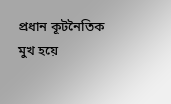প্রধান কূটনৈতিক মুখ হয়ে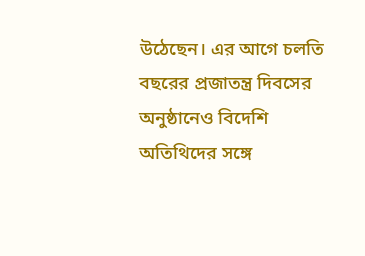উঠেছেন। এর আগে চলতি বছরের প্রজাতন্ত্র দিবসের অনুষ্ঠানেও বিদেশি অতিথিদের সঙ্গে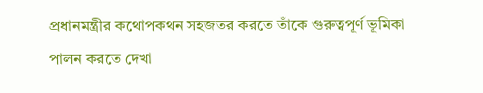প্রধানমন্ত্রীর কথোপকথন সহজতর করতে তাঁকে গুরুত্বপূর্ণ ভূমিকা পালন করতে দেখা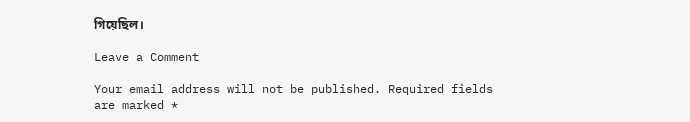গিয়েছিল।

Leave a Comment

Your email address will not be published. Required fields are marked *